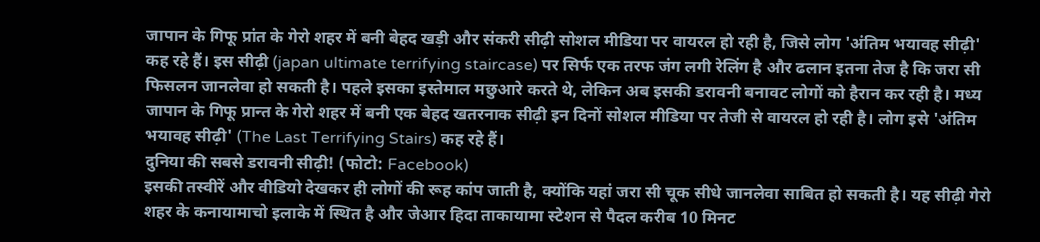जापान के गिफू प्रांत के गेरो शहर में बनी बेहद खड़ी और संकरी सीढ़ी सोशल मीडिया पर वायरल हो रही है, जिसे लोग 'अंतिम भयावह सीढ़ी' कह रहे हैं। इस सीढ़ी (japan ultimate terrifying staircase) पर सिर्फ एक तरफ जंग लगी रेलिंग है और ढलान इतना तेज है कि जरा सी फिसलन जानलेवा हो सकती है। पहले इसका इस्तेमाल मछुआरे करते थे, लेकिन अब इसकी डरावनी बनावट लोगों को हैरान कर रही है। मध्य जापान के गिफू प्रान्त के गेरो शहर में बनी एक बेहद खतरनाक सीढ़ी इन दिनों सोशल मीडिया पर तेजी से वायरल हो रही है। लोग इसे 'अंतिम भयावह सीढ़ी' (The Last Terrifying Stairs) कह रहे हैं।
दुनिया की सबसे डरावनी सीढ़ी! (फोटो: Facebook)
इसकी तस्वीरें और वीडियो देखकर ही लोगों की रूह कांप जाती है, क्योंकि यहां जरा सी चूक सीधे जानलेवा साबित हो सकती है। यह सीढ़ी गेरो शहर के कनायामाचो इलाके में स्थित है और जेआर हिदा ताकायामा स्टेशन से पैदल करीब 10 मिनट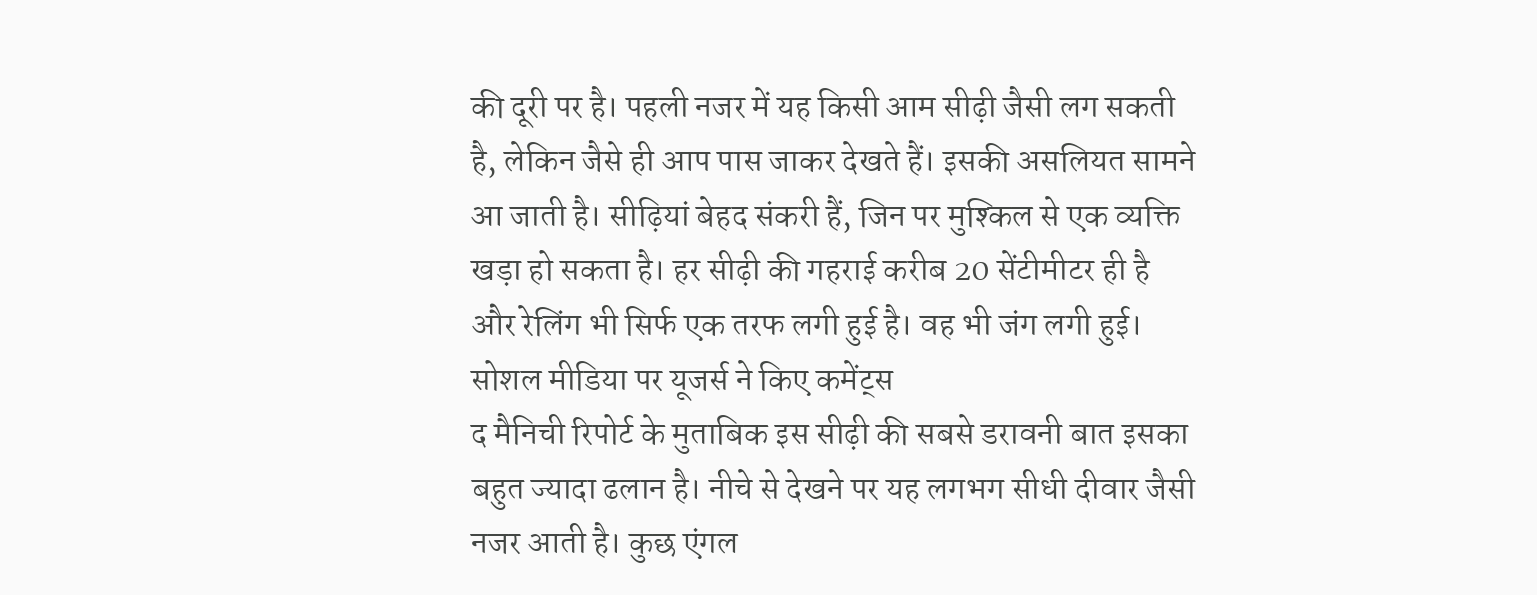की दूरी पर है। पहली नजर में यह किसी आम सीढ़ी जैसी लग सकती है, लेकिन जैसे ही आप पास जाकर देखते हैं। इसकी असलियत सामने आ जाती है। सीढ़ियां बेहद संकरी हैं, जिन पर मुश्किल से एक व्यक्ति खड़ा हो सकता है। हर सीढ़ी की गहराई करीब 20 सेंटीमीटर ही है और रेलिंग भी सिर्फ एक तरफ लगी हुई है। वह भी जंग लगी हुई।
सोशल मीडिया पर यूजर्स ने किए कमेंट्स
द मैनिची रिपोर्ट के मुताबिक इस सीढ़ी की सबसे डरावनी बात इसका बहुत ज्यादा ढलान है। नीचे से देखने पर यह लगभग सीधी दीवार जैसी नजर आती है। कुछ एंगल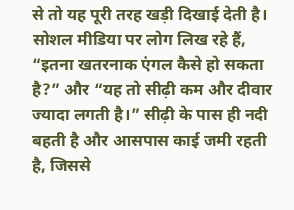से तो यह पूरी तरह खड़ी दिखाई देती है। सोशल मीडिया पर लोग लिख रहे हैं, “इतना खतरनाक एंगल कैसे हो सकता है?” और “यह तो सीढ़ी कम और दीवार ज्यादा लगती है।” सीढ़ी के पास ही नदी बहती है और आसपास काई जमी रहती है, जिससे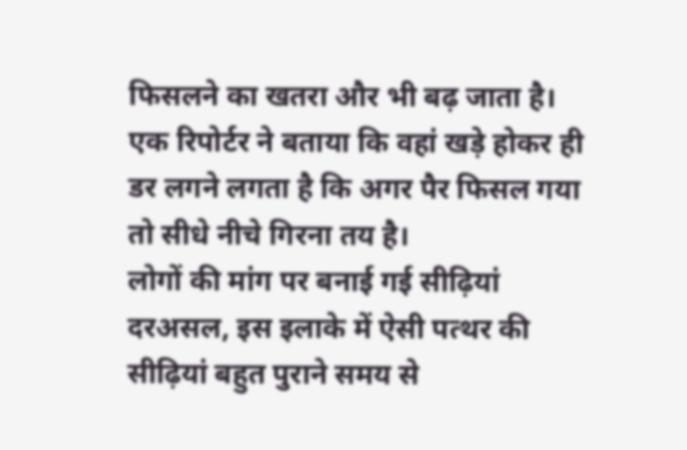फिसलने का खतरा और भी बढ़ जाता है। एक रिपोर्टर ने बताया कि वहां खड़े होकर ही डर लगने लगता है कि अगर पैर फिसल गया तो सीधे नीचे गिरना तय है।
लोगों की मांग पर बनाई गई सीढ़ियां
दरअसल, इस इलाके में ऐसी पत्थर की सीढ़ियां बहुत पुराने समय से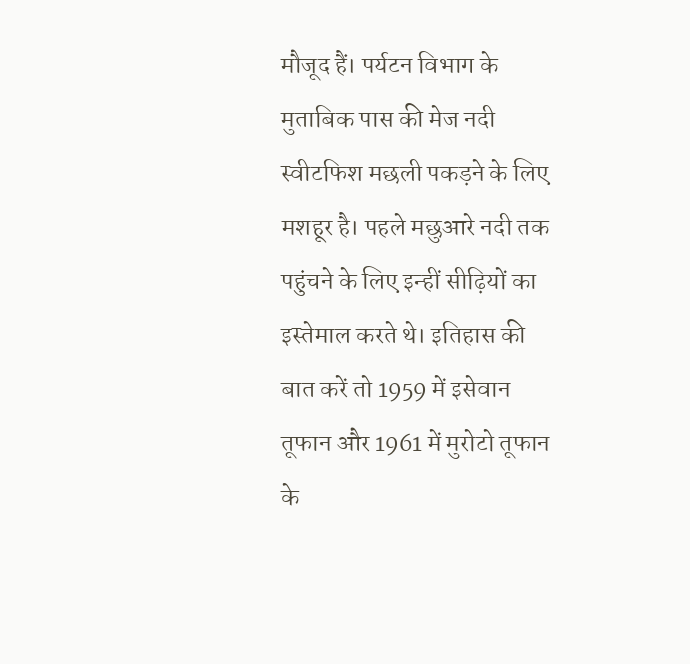मौजूद हैं। पर्यटन विभाग के मुताबिक पास की मेज नदी स्वीटफिश मछली पकड़ने के लिए मशहूर है। पहले मछुआरे नदी तक पहुंचने के लिए इन्हीं सीढ़ियों का इस्तेमाल करते थे। इतिहास की बात करें तो 1959 में इसेवान तूफान और 1961 में मुरोटो तूफान के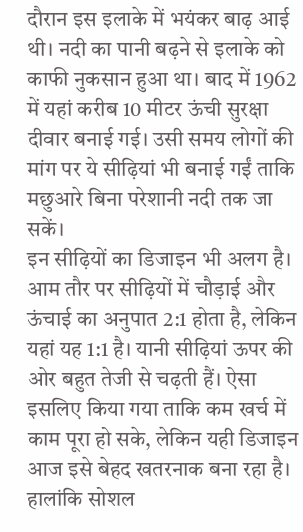दौरान इस इलाके में भयंकर बाढ़ आई थी। नदी का पानी बढ़ने से इलाके को काफी नुकसान हुआ था। बाद में 1962 में यहां करीब 10 मीटर ऊंची सुरक्षा दीवार बनाई गई। उसी समय लोगों की मांग पर ये सीढ़ियां भी बनाई गईं ताकि मछुआरे बिना परेशानी नदी तक जा सकें।
इन सीढ़ियों का डिजाइन भी अलग है। आम तौर पर सीढ़ियों में चौड़ाई और ऊंचाई का अनुपात 2:1 होता है, लेकिन यहां यह 1:1 है। यानी सीढ़ियां ऊपर की ओर बहुत तेजी से चढ़ती हैं। ऐसा इसलिए किया गया ताकि कम खर्च में काम पूरा हो सके, लेकिन यही डिजाइन आज इसे बेहद खतरनाक बना रहा है। हालांकि सोशल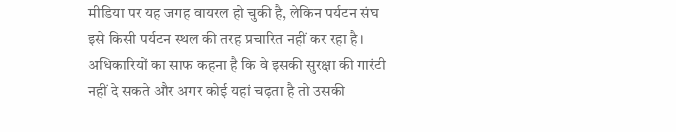मीडिया पर यह जगह वायरल हो चुकी है, लेकिन पर्यटन संघ इसे किसी पर्यटन स्थल की तरह प्रचारित नहीं कर रहा है। अधिकारियों का साफ कहना है कि वे इसकी सुरक्षा की गारंटी नहीं दे सकते और अगर कोई यहां चढ़ता है तो उसकी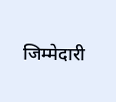जिम्मेदारी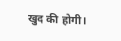खुद की होगी।